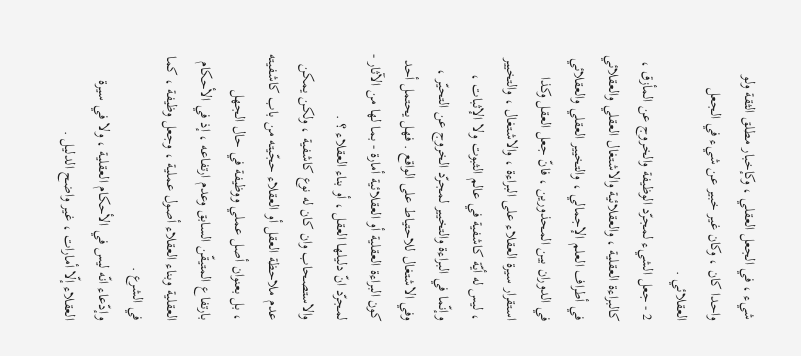شيء ، في الجعل العقلي ، وكإخبار مطلق الثقة ولو واحدا كان ، وكان غير خبير عن شيء في الجعل العقلائي .
2 - جعل الشيء لمجرّد الوظيفة والخروج عن المأزق ، كالبراءة العقلية ، والعقلائية والاشتغال العقلي والعقلائي في أطراف العلم الإجمالي ، والتخيير العقلي والعقلائي في الدوران بين المحذورين ، فانّ جعل العقل وكذا استقرار سيرة العقلاء على البراءة ، والاشتغال ، والتخيير ، ليس له أيّة كاشفية في عالم الثبوت ولا الإثبات ، وإنّما في البراءة والتخيير لمجرّد الخروج عن التحيّر ، وفي الاشتغال للاحتياط على الواقع . فهل يحتمل أحد كون البراءة العقلية أو العقلائية أمارة - بما لها من الآثار - لمجرّد انّ دليلها العقل ، أو بناء العقلاء ؟ .
والاستصحاب وان كان له نوع كاشفية ، ولكن يمكن عدم ملاحظة العقل أو العقلاء حجّيته من باب كاشفيته ، بل بعنوان أصل عملي ووظيفة في حال الجهل بارتفاع المتيقّن السابق وعدم ارتفاعه ، إذ في الأحكام العقلية وبناء العقلاء أصول عملية ، وجعل وظيفة ، كما في الشرع .
وإدّعاء انّه ليس في الأحكام العقلية ، ولا في سيرة العقلاء إلّا أمارات ، غير واضح الدليل .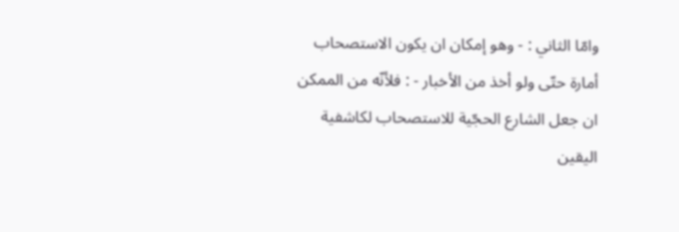وامّا الثاني : - وهو إمكان ان يكون الاستصحاب أمارة حتّى ولو أخذ من الأخبار - : فلأنّه من الممكن ان جعل الشارع الحجّية للاستصحاب لكاشفية اليقين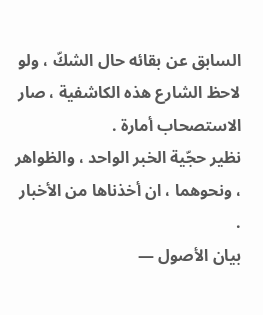السابق عن بقائه حال الشكّ ، ولو لاحظ الشارع هذه الكاشفية ، صار الاستصحاب أمارة .
نظير حجّية الخبر الواحد ، والظواهر ، ونحوهما ، ان أخذناها من الأخبار .
بيان الأصول —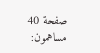صفحة 40
مساهمون: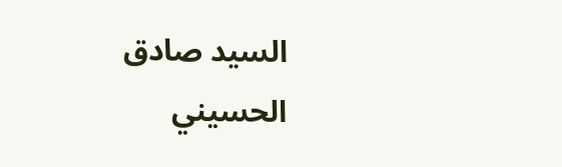السيد صادق الحسيني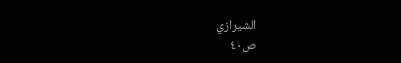الشيرازي
ص٤٠